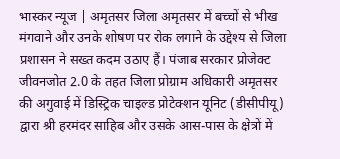भास्कर न्यूज | अमृतसर जिला अमृतसर में बच्चों से भीख मंगवाने और उनके शोषण पर रोक लगाने के उद्देश्य से जिला प्रशासन ने सख्त कदम उठाए हैं। पंजाब सरकार प्रोजेक्ट जीवनजोत 2.0 के तहत जिला प्रोग्राम अधिकारी अमृतसर की अगुवाई में डिस्ट्रिक चाइल्ड प्रोटेक्शन यूनिट (डीसीपीयू) द्वारा श्री हरमंदर साहिब और उसके आस-पास के क्षेत्रों में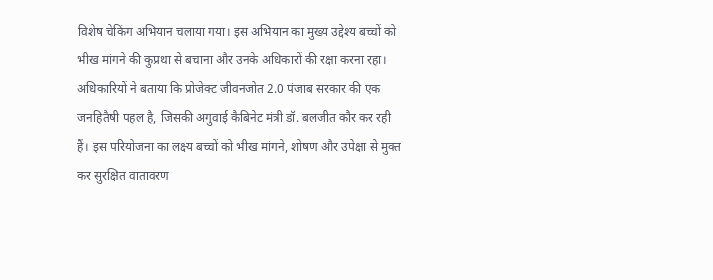विशेष चेकिंग अभियान चलाया गया। इस अभियान का मुख्य उद्देश्य बच्चों को भीख मांगने की कुप्रथा से बचाना और उनके अधिकारों की रक्षा करना रहा। अधिकारियों ने बताया कि प्रोजेक्ट जीवनजोत 2.0 पंजाब सरकार की एक जनहितैषी पहल है, जिसकी अगुवाई कैबिनेट मंत्री डॉ. बलजीत कौर कर रही हैं। इस परियोजना का लक्ष्य बच्चों को भीख मांगने, शोषण और उपेक्षा से मुक्त कर सुरक्षित वातावरण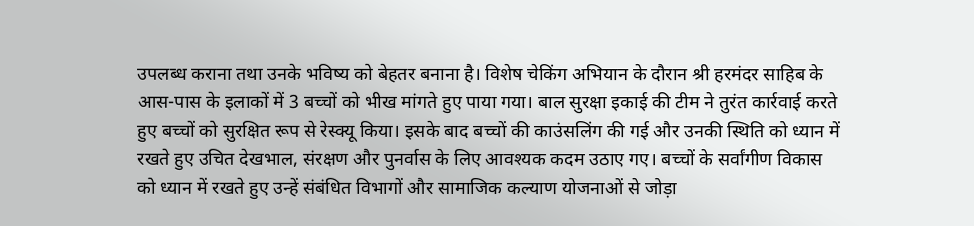उपलब्ध कराना तथा उनके भविष्य को बेहतर बनाना है। विशेष चेकिंग अभियान के दौरान श्री हरमंदर साहिब के आस-पास के इलाकों में 3 बच्चों को भीख मांगते हुए पाया गया। बाल सुरक्षा इकाई की टीम ने तुरंत कार्रवाई करते हुए बच्चों को सुरक्षित रूप से रेस्क्यू किया। इसके बाद बच्चों की काउंसलिंग की गई और उनकी स्थिति को ध्यान में रखते हुए उचित देखभाल, संरक्षण और पुनर्वास के लिए आवश्यक कदम उठाए गए। बच्चों के सर्वांगीण विकास को ध्यान में रखते हुए उन्हें संबंधित विभागों और सामाजिक कल्याण योजनाओं से जोड़ा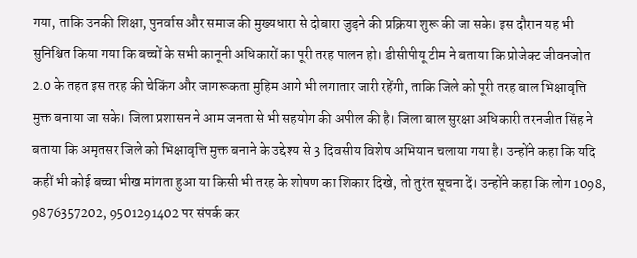गया, ताकि उनकी शिक्षा, पुनर्वास और समाज की मुख्यधारा से दोबारा जुड़ने की प्रक्रिया शुरू की जा सके। इस दौरान यह भी सुनिश्चित किया गया कि बच्चों के सभी कानूनी अधिकारों का पूरी तरह पालन हो। डीसीपीयू टीम ने बताया कि प्रोजेक्ट जीवनजोत 2.0 के तहत इस तरह की चेकिंग और जागरूकता मुहिम आगे भी लगातार जारी रहेंगी, ताकि जिले को पूरी तरह बाल भिक्षावृत्ति मुक्त बनाया जा सके। जिला प्रशासन ने आम जनता से भी सहयोग की अपील की है। जिला बाल सुरक्षा अधिकारी तरनजीत सिंह ने बताया कि अमृतसर जिले को भिक्षावृत्ति मुक्त बनाने के उद्देश्य से 3 दिवसीय विशेष अभियान चलाया गया है। उन्होंने कहा कि यदि कहीं भी कोई बच्चा भीख मांगता हुआ या किसी भी तरह के शोषण का शिकार दिखे, तो तुरंत सूचना दें। उन्होंने कहा कि लोग 1098, 9876357202, 9501291402 पर संपर्क कर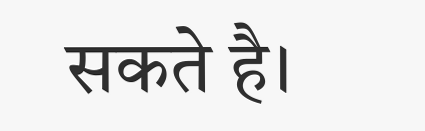सकते है।